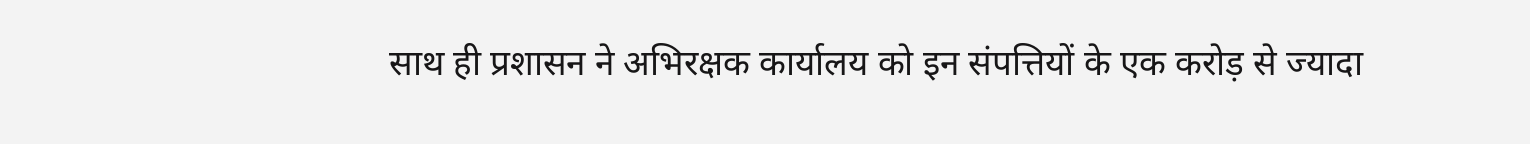साथ ही प्रशासन ने अभिरक्षक कार्यालय को इन संपत्तियों के एक करोड़ से ज्यादा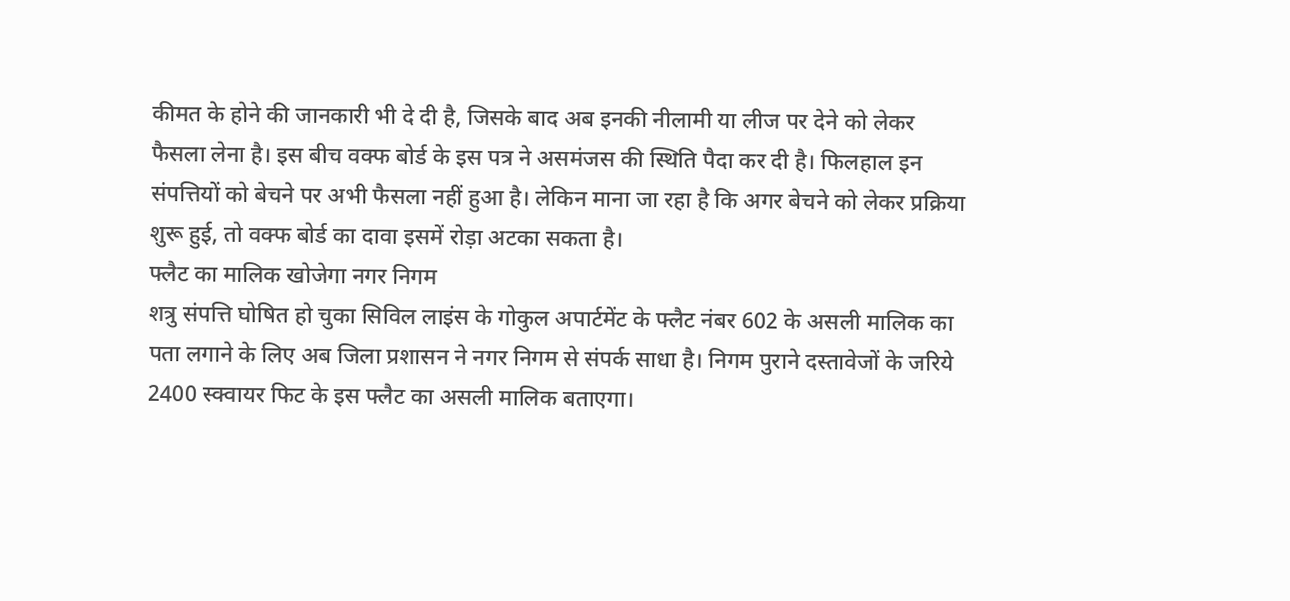कीमत के होने की जानकारी भी दे दी है, जिसके बाद अब इनकी नीलामी या लीज पर देने को लेकर फैसला लेना है। इस बीच वक्फ बोर्ड के इस पत्र ने असमंजस की स्थिति पैदा कर दी है। फिलहाल इन संपत्तियों को बेचने पर अभी फैसला नहीं हुआ है। लेकिन माना जा रहा है कि अगर बेचने को लेकर प्रक्रिया शुरू हुई, तो वक्फ बोर्ड का दावा इसमें रोड़ा अटका सकता है।
फ्लैट का मालिक खोजेगा नगर निगम
शत्रु संपत्ति घोषित हो चुका सिविल लाइंस के गोकुल अपार्टमेंट के फ्लैट नंबर 602 के असली मालिक का पता लगाने के लिए अब जिला प्रशासन ने नगर निगम से संपर्क साधा है। निगम पुराने दस्तावेजों के जरिये 2400 स्क्वायर फिट के इस फ्लैट का असली मालिक बताएगा।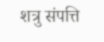शत्रु संपत्ति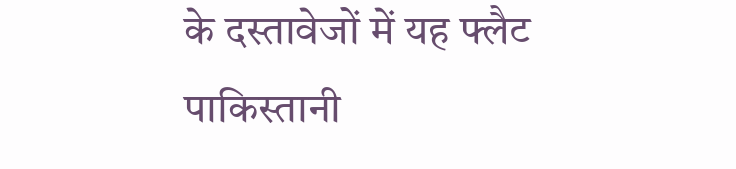के दस्तावेजों में यह फ्लैट पाकिस्तानी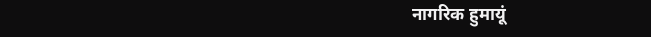नागरिक हुमायूं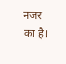नजर का है।